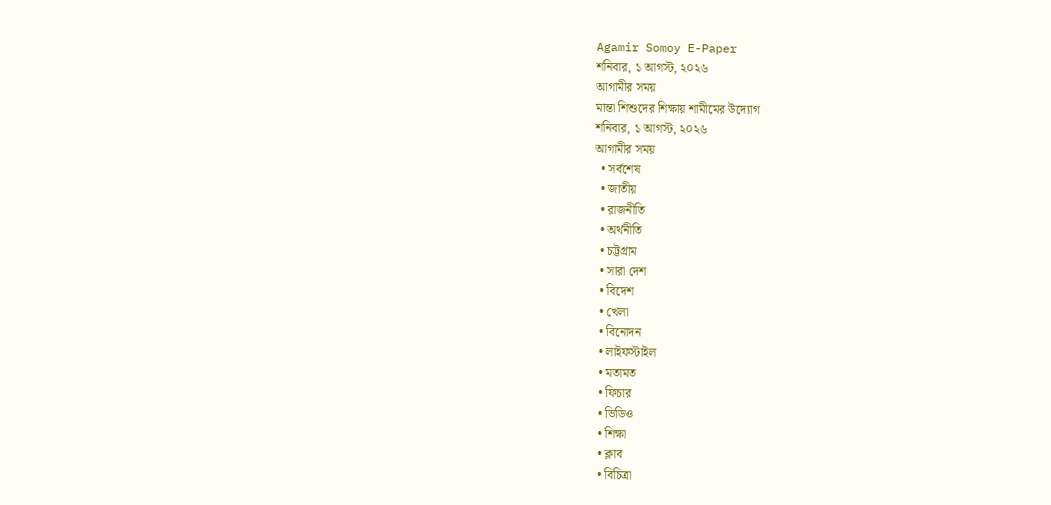Agamir Somoy E-Paper
শনিবার, ১ আগস্ট, ২০২৬
আগামীর সময়
মান্তা শিশুদের শিক্ষায় শামীমের উদ্যোগ
শনিবার, ১ আগস্ট, ২০২৬
আগামীর সময়
  • সর্বশেষ
  • জাতীয়
  • রাজনীতি
  • অর্থনীতি
  • চট্টগ্রাম
  • সারা দেশ
  • বিদেশ
  • খেলা
  • বিনোদন
  • লাইফস্টাইল
  • মতামত
  • ফিচার
  • ভিডিও
  • শিক্ষা
  • ক্লাব
  • বিচিত্রা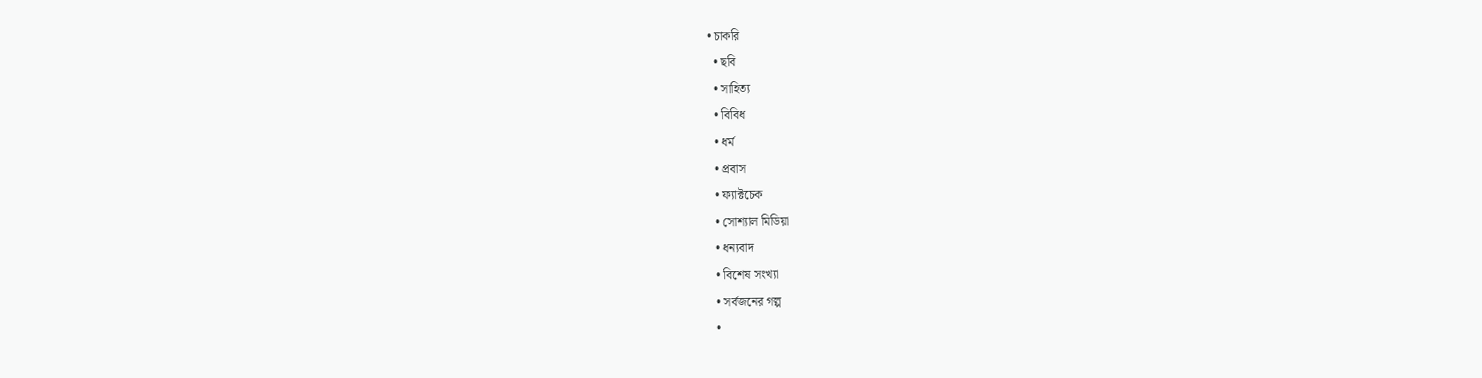• চাকরি
  • ছবি
  • সাহিত্য
  • বিবিধ
  • ধর্ম
  • প্রবাস
  • ফ্যাক্টচেক
  • সোশ্যাল মিডিয়া
  • ধন্যবাদ
  • বিশেষ সংখ্যা
  • সর্বজনের গল্প
  •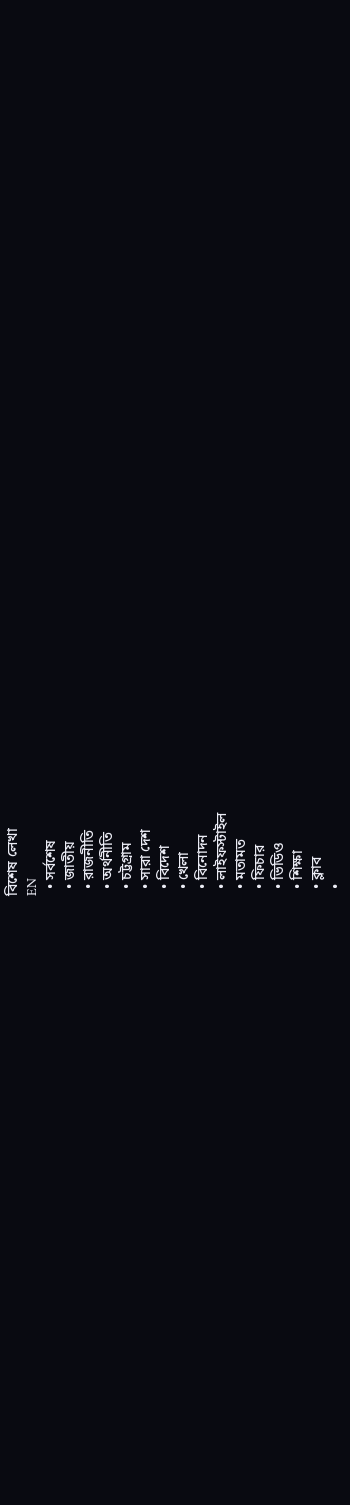বিশেষ লেখা
EN
  • সর্বশেষ
  • জাতীয়
  • রাজনীতি
  • অর্থনীতি
  • চট্টগ্রাম
  • সারা দেশ
  • বিদেশ
  • খেলা
  • বিনোদন
  • লাইফস্টাইল
  • মতামত
  • ফিচার
  • ভিডিও
  • শিক্ষা
  • ক্লাব
  •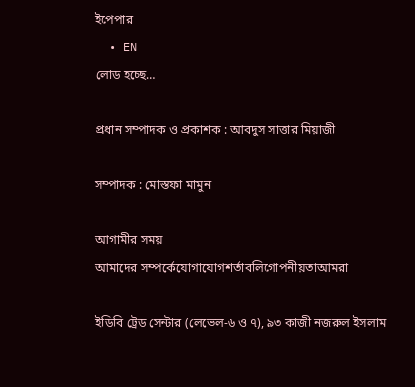ইপেপার
  • EN
লোড হচ্ছে…

প্রধান সম্পাদক ও প্রকাশক : আবদুস সাত্তার মিয়াজী

সম্পাদক : মোস্তফা মামুন

আগামীর সময়
আমাদের সম্পর্কেযোগাযোগশর্তাবলিগোপনীয়তাআমরা

ইডিবি ট্রেড সেন্টার (লেভেল-৬ ও ৭), ৯৩ কাজী নজরুল ইসলাম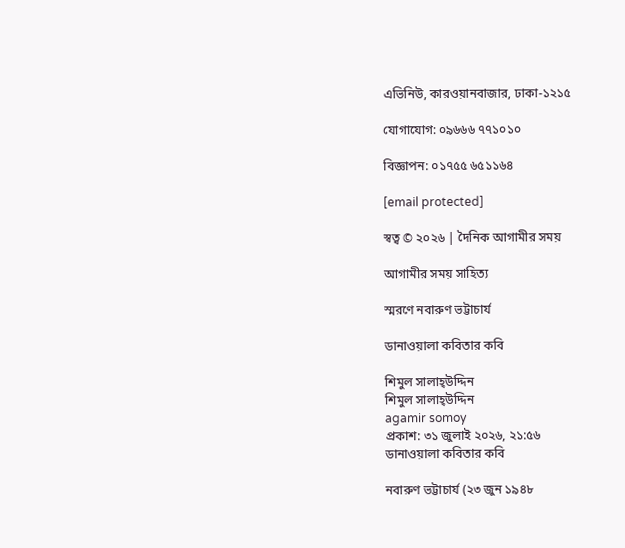এভিনিউ, কারওয়ানবাজার, ঢাকা-১২১৫

যোগাযোগ: ০৯৬৬৬ ৭৭১০১০

বিজ্ঞাপন: ০১৭৫৫ ৬৫১১৬৪

[email protected]

স্বত্ব © ২০২৬ | দৈনিক আগামীর সময়

আগামীর সময় সাহিত্য

স্মরণে নবারুণ ভট্টাচার্য

ডানাওয়ালা কবিতার কবি

শিমুল সালাহ্‌উদ্দিন
শিমুল সালাহ্‌উদ্দিন
agamir somoy
প্রকাশ: ৩১ জুলাই ২০২৬, ২১:৫৬
ডানাওয়ালা কবিতার কবি

নবারুণ ভট্টাচার্য (২৩ জুন ১৯৪৮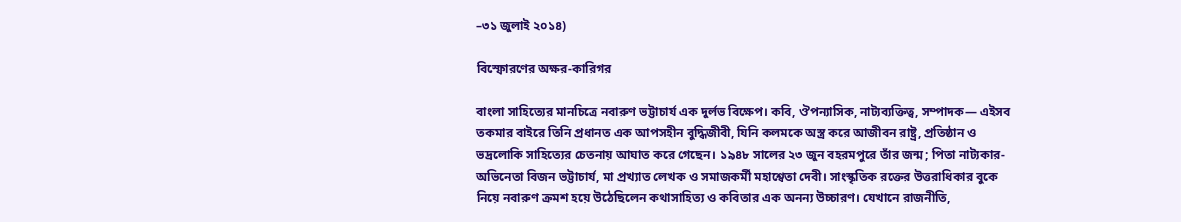–৩১ জুলাই ২০১৪)

বিস্ফোরণের অক্ষর-কারিগর

বাংলা সাহিত্যের মানচিত্রে নবারুণ ভট্টাচার্য এক দুর্লভ বিক্ষেপ। কবি, ঔপন্যাসিক, নাট্যব্যক্তিত্ব, সম্পাদক— এইসব তকমার বাইরে তিনি প্রধানত এক আপসহীন বুদ্ধিজীবী, যিনি কলমকে অস্ত্র করে আজীবন রাষ্ট্র, প্রতিষ্ঠান ও ভদ্রলোকি সাহিত্যের চেতনায় আঘাত করে গেছেন। ১৯৪৮ সালের ২৩ জুন বহরমপুরে তাঁর জন্ম; পিতা নাট্যকার-অভিনেতা বিজন ভট্টাচার্য, মা প্রখ্যাত লেখক ও সমাজকর্মী মহাশ্বেতা দেবী। সাংস্কৃতিক রক্তের উত্তরাধিকার বুকে নিয়ে নবারুণ ক্রমশ হয়ে উঠেছিলেন কথাসাহিত্য ও কবিতার এক অনন্য উচ্চারণ। যেখানে রাজনীতি,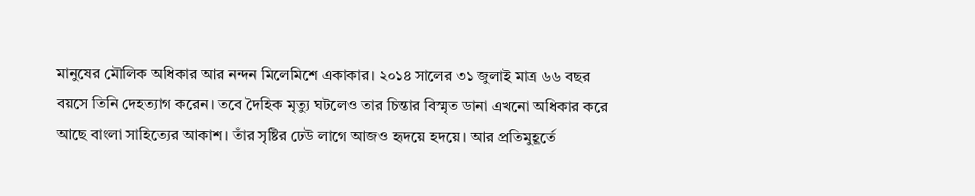মানুষের মৌলিক অধিকার আর নন্দন মিলেমিশে একাকার। ২০১৪ সালের ৩১ জুলাই মাত্র ৬৬ বছর বয়সে তিনি দেহত্যাগ করেন। তবে দৈহিক মৃত্যু ঘটলেও তার চিন্তার বিস্মৃত ডানা এখনো অধিকার করে আছে বাংলা সাহিত্যের আকাশ। তাঁর সৃষ্টির ঢেউ লাগে আজও হৃদয়ে হদয়ে। আর প্রতিমুহূর্তে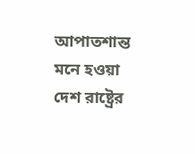আপাতশান্ত মনে হওয়া দেশ রাষ্ট্রের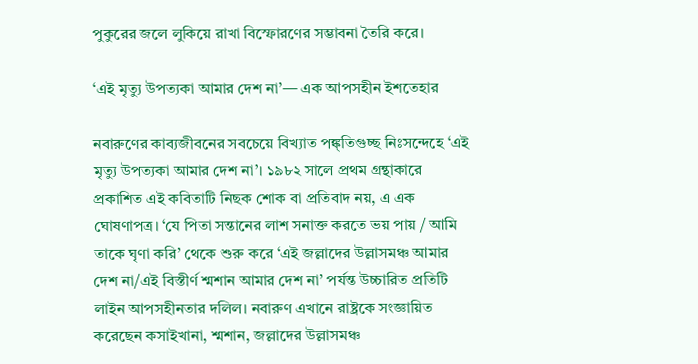পুকুরের জলে লুকিয়ে রাখা বিস্ফোরণের সম্ভাবনা তৈরি করে।

‘এই মৃত্যু উপত্যকা আমার দেশ না’— এক আপসহীন ইশতেহার

নবারুণের কাব্যজীবনের সবচেয়ে বিখ্যাত পঙ্ক্তিগুচ্ছ নিঃসন্দেহে ‘এই মৃত্যু উপত্যকা আমার দেশ না’। ১৯৮২ সালে প্রথম গ্রন্থাকারে প্রকাশিত এই কবিতাটি নিছক শোক বা প্রতিবাদ নয়, এ এক ঘোষণাপত্র। ‘যে পিতা সন্তানের লাশ সনাক্ত করতে ভয় পায় / আমি তাকে ঘৃণা করি’ থেকে শুরু করে ‘এই জল্লাদের উল্লাসমঞ্চ আমার দেশ না/এই বিস্তীর্ণ শ্মশান আমার দেশ না’ পর্যন্ত উচ্চারিত প্রতিটি লাইন আপসহীনতার দলিল। নবারুণ এখানে রাষ্ট্রকে সংজ্ঞায়িত করেছেন কসাইখানা, শ্মশান, জল্লাদের উল্লাসমঞ্চ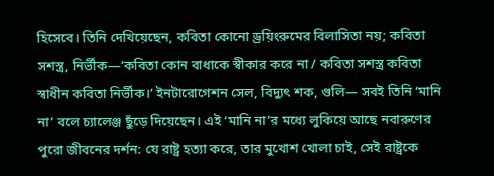হিসেবে। তিনি দেখিয়েছেন, কবিতা কোনো ড্রয়িংরুমের বিলাসিতা নয়; কবিতা সশস্ত্র, নির্ভীক—‘কবিতা কোন বাধাকে স্বীকার করে না / কবিতা সশস্ত্র কবিতা স্বাধীন কবিতা নির্ভীক।’ ইনটারোগেশন সেল, বিদ্যুৎ শক, গুলি— সবই তিনি ‘মানি না’ বলে চ্যালেঞ্জ ছুঁড়ে দিয়েছেন। এই ‘মানি না’র মধ্যে লুকিয়ে আছে নবারুণের পুরো জীবনের দর্শন: যে রাষ্ট্র হত্যা করে, তার মুখোশ খোলা চাই, সেই রাষ্ট্রকে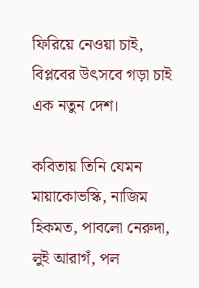ফিরিয়ে নেওয়া চাই, বিপ্লবের উৎসবে গড়া চাই এক নতুন দেশ।

কবিতায় তিনি যেমন মায়াকোভস্কি, নাজিম হিকমত, পাবলো নেরুদা, লুই আরাগঁ, পল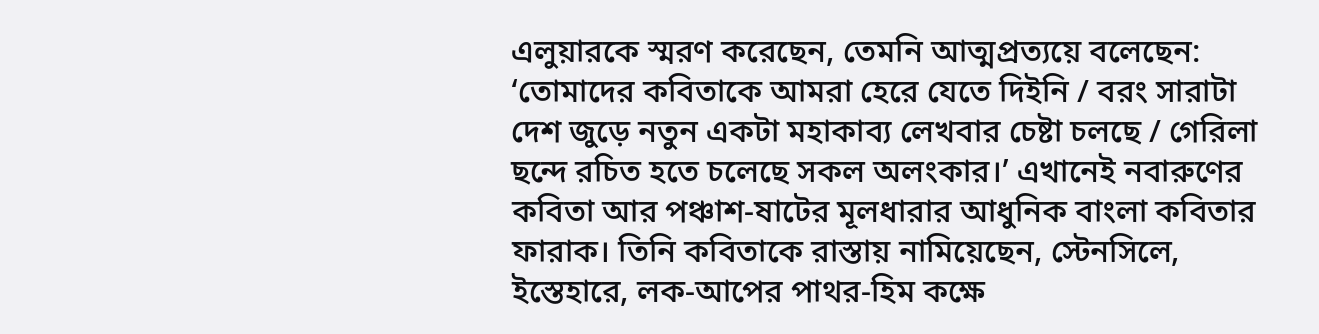এলুয়ারকে স্মরণ করেছেন, তেমনি আত্মপ্রত্যয়ে বলেছেন: ‘তোমাদের কবিতাকে আমরা হেরে যেতে দিইনি / বরং সারাটা দেশ জুড়ে নতুন একটা মহাকাব্য লেখবার চেষ্টা চলছে / গেরিলা ছন্দে রচিত হতে চলেছে সকল অলংকার।’ এখানেই নবারুণের কবিতা আর পঞ্চাশ-ষাটের মূলধারার আধুনিক বাংলা কবিতার ফারাক। তিনি কবিতাকে রাস্তায় নামিয়েছেন, স্টেনসিলে, ইস্তেহারে, লক-আপের পাথর-হিম কক্ষে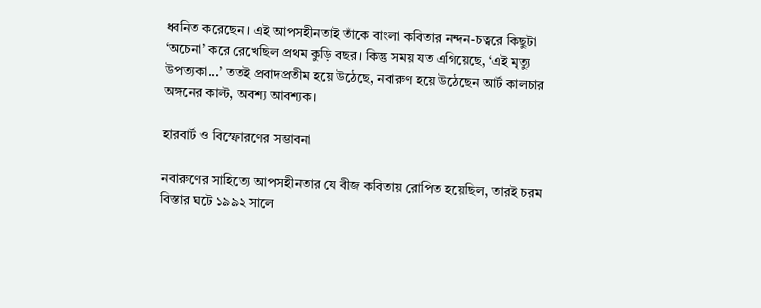ধ্বনিত করেছেন। এই আপসহীনতাই তাঁকে বাংলা কবিতার নন্দন-চত্বরে কিছুটা ‘অচেনা’ করে রেখেছিল প্রথম কুড়ি বছর। কিন্তু সময় যত এগিয়েছে, ‘এই মৃত্যু উপত্যকা...’ ততই প্রবাদপ্রতীম হয়ে উঠেছে, নবারুণ হয়ে উঠেছেন আর্ট কালচার অঙ্গনের কাল্ট, অবশ্য আবশ্যক।

হারবার্ট ও বিস্ফোরণের সম্ভাবনা

নবারুণের সাহিত্যে আপসহীনতার যে বীজ কবিতায় রোপিত হয়েছিল, তারই চরম বিস্তার ঘটে ১৯৯২ সালে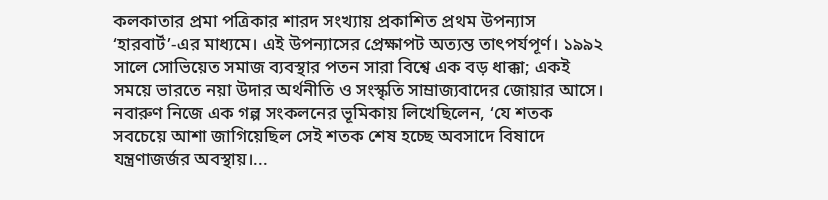কলকাতার প্রমা পত্রিকার শারদ সংখ্যায় প্রকাশিত প্রথম উপন্যাস ‘হারবার্ট’-এর মাধ্যমে। এই উপন্যাসের প্রেক্ষাপট অত্যন্ত তাৎপর্যপূর্ণ। ১৯৯২ সালে সোভিয়েত সমাজ ব্যবস্থার পতন সারা বিশ্বে এক বড় ধাক্কা; একই সময়ে ভারতে নয়া উদার অর্থনীতি ও সংস্কৃতি সাম্রাজ্যবাদের জোয়ার আসে। নবারুণ নিজে এক গল্প সংকলনের ভূমিকায় লিখেছিলেন, ‘যে শতক সবচেয়ে আশা জাগিয়েছিল সেই শতক শেষ হচ্ছে অবসাদে বিষাদে যন্ত্রণাজর্জর অবস্থায়।...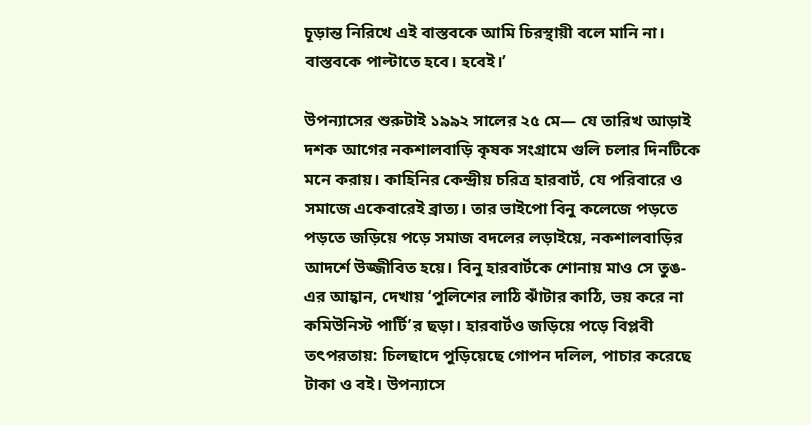চূড়ান্ত নিরিখে এই বাস্তবকে আমি চিরস্থায়ী বলে মানি না। বাস্তবকে পাল্টাতে হবে। হবেই।’

উপন্যাসের শুরুটাই ১৯৯২ সালের ২৫ মে— যে তারিখ আড়াই দশক আগের নকশালবাড়ি কৃষক সংগ্রামে গুলি চলার দিনটিকে মনে করায়। কাহিনির কেন্দ্রীয় চরিত্র হারবার্ট, যে পরিবারে ও সমাজে একেবারেই ব্রাত্য। তার ভাইপো বিনু কলেজে পড়তে পড়তে জড়িয়ে পড়ে সমাজ বদলের লড়াইয়ে, নকশালবাড়ির আদর্শে উজ্জীবিত হয়ে। বিনু হারবার্টকে শোনায় মাও সে তুঙ-এর আহ্বান, দেখায় ‘পুলিশের লাঠি ঝাঁটার কাঠি, ভয় করে না কমিউনিস্ট পার্টি’র ছড়া। হারবার্টও জড়িয়ে পড়ে বিপ্লবী তৎপরতায়: চিলছাদে পুড়িয়েছে গোপন দলিল, পাচার করেছে টাকা ও বই। উপন্যাসে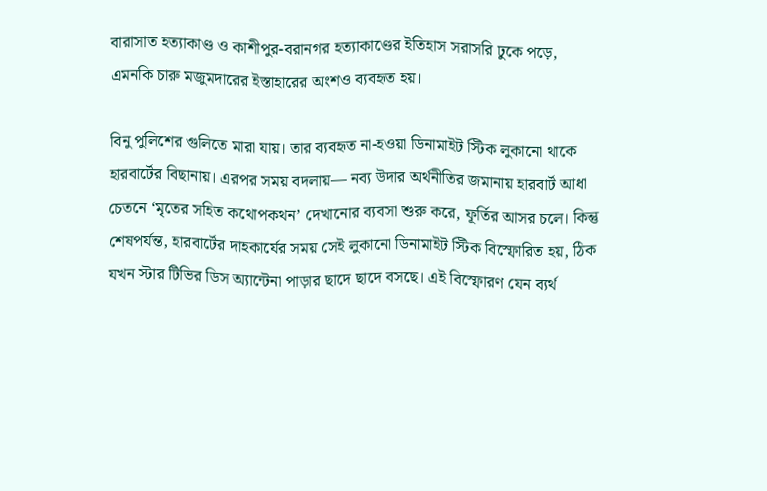বারাসাত হত্যাকাণ্ড ও কাশীপুর-বরানগর হত্যাকাণ্ডের ইতিহাস সরাসরি ঢুকে পড়ে, এমনকি চারু মজুমদারের ইস্তাহারের অংশও ব্যবহৃত হয়।

বিনু পুলিশের গুলিতে মারা যায়। তার ব্যবহৃত না-হওয়া ডিনামাইট স্টিক লুকানো থাকে হারবার্টের বিছানায়। এরপর সময় বদলায়— নব্য উদার অর্থনীতির জমানায় হারবার্ট আধা চেতনে ‘মৃতের সহিত কথোপকথন’ দেখানোর ব্যবসা শুরু করে, ফূর্তির আসর চলে। কিন্তু শেষপর্যন্ত, হারবার্টের দাহকার্যের সময় সেই লুকানো ডিনামাইট স্টিক বিস্ফোরিত হয়, ঠিক যখন স্টার টিভির ডিস অ্যান্টেনা পাড়ার ছাদে ছাদে বসছে। এই বিস্ফোরণ যেন ব্যর্থ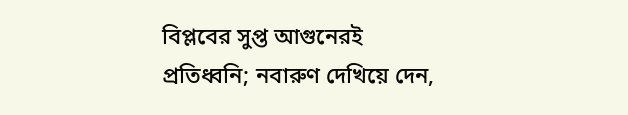বিপ্লবের সুপ্ত আগুনেরই প্রতিধ্বনি; নবারুণ দেখিয়ে দেন,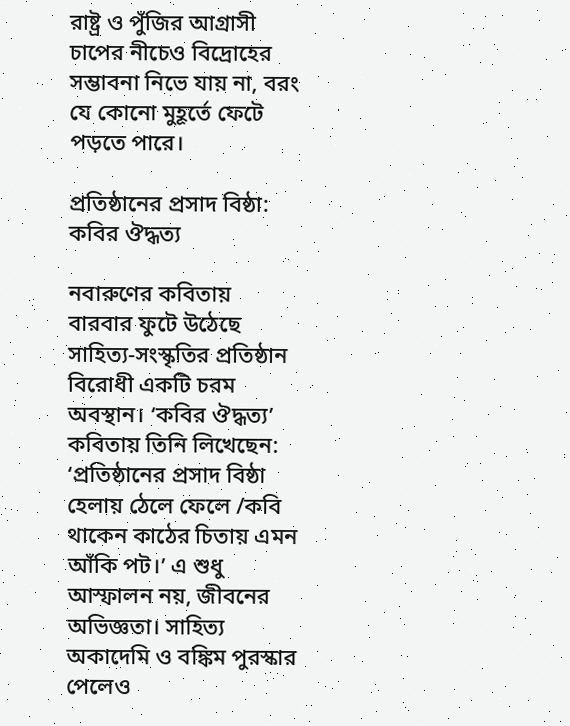রাষ্ট্র ও পুঁজির আগ্রাসী চাপের নীচেও বিদ্রোহের সম্ভাবনা নিভে যায় না, বরং যে কোনো মুহূর্তে ফেটে পড়তে পারে।

প্রতিষ্ঠানের প্রসাদ বিষ্ঠা: কবির ঔদ্ধত্য

নবারুণের কবিতায় বারবার ফুটে উঠেছে সাহিত্য-সংস্কৃতির প্রতিষ্ঠান বিরোধী একটি চরম অবস্থান। ‘কবির ঔদ্ধত্য’ কবিতায় তিনি লিখেছেন: ‘প্রতিষ্ঠানের প্রসাদ বিষ্ঠা হেলায় ঠেলে ফেলে /কবি থাকেন কাঠের চিতায় এমন আঁকি পট।’ এ শুধু আস্ফালন নয়, জীবনের অভিজ্ঞতা। সাহিত্য অকাদেমি ও বঙ্কিম পুরস্কার পেলেও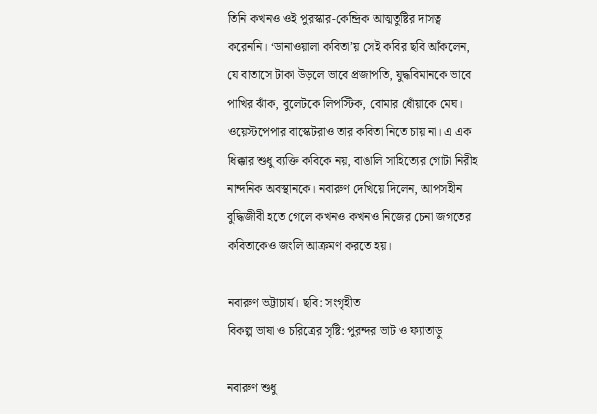তিনি কখনও ওই পুরস্কার-কেন্দ্রিক আত্মতুষ্টির দাসত্ব করেননি। ‘ডানাওয়ালা কবিতা’য় সেই কবির ছবি আঁকলেন, যে বাতাসে টাকা উড়লে ভাবে প্রজাপতি, যুদ্ধবিমানকে ভাবে পাখির ঝাঁক, বুলেটকে লিপস্টিক, বোমার ধোঁয়াকে মেঘ। ওয়েস্টপেপার বাস্কেটরাও তার কবিতা নিতে চায় না। এ এক ধিক্কার শুধু ব্যক্তি কবিকে নয়, বাঙালি সাহিত্যের গোটা নিরীহ নান্দনিক অবস্থানকে। নবারুণ দেখিয়ে দিলেন, আপসহীন বুদ্ধিজীবী হতে গেলে কখনও কখনও নিজের চেনা জগতের কবিতাকেও জংলি আক্রমণ করতে হয়।

নবারুণ ভট্টাচার্য। ছবি: সংগৃহীত
বিকল্প ভাষা ও চরিত্রের সৃষ্টি: পুরন্দর ভাট ও ফ্যাতাড়ু

নবারুণ শুধু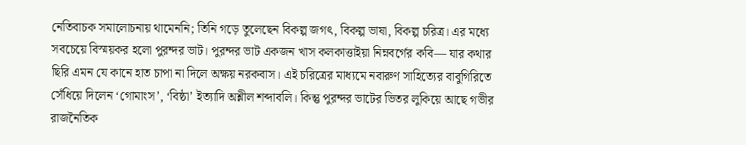নেতিবাচক সমালোচনায় থামেননি; তিনি গড়ে তুলেছেন বিকল্প জগৎ, বিকল্প ভাষা, বিকল্প চরিত্র। এর মধ্যে সবচেয়ে বিস্ময়কর হলো পুরন্দর ভাট। পুরন্দর ভাট একজন খাস কলকাত্তাইয়া নিম্নবর্গের কবি— যার কথার ছিরি এমন যে কানে হাত চাপা না দিলে অক্ষয় নরকবাস। এই চরিত্রের মাধ্যমে নবারুণ সাহিত্যের বাবুগিরিতে সেঁধিয়ে দিলেন ‘গোমাংস’, ‘বিষ্ঠা’ ইত্যাদি অশ্লীল শব্দাবলি। কিন্তু পুরন্দর ভাটের ভিতর লুকিয়ে আছে গভীর রাজনৈতিক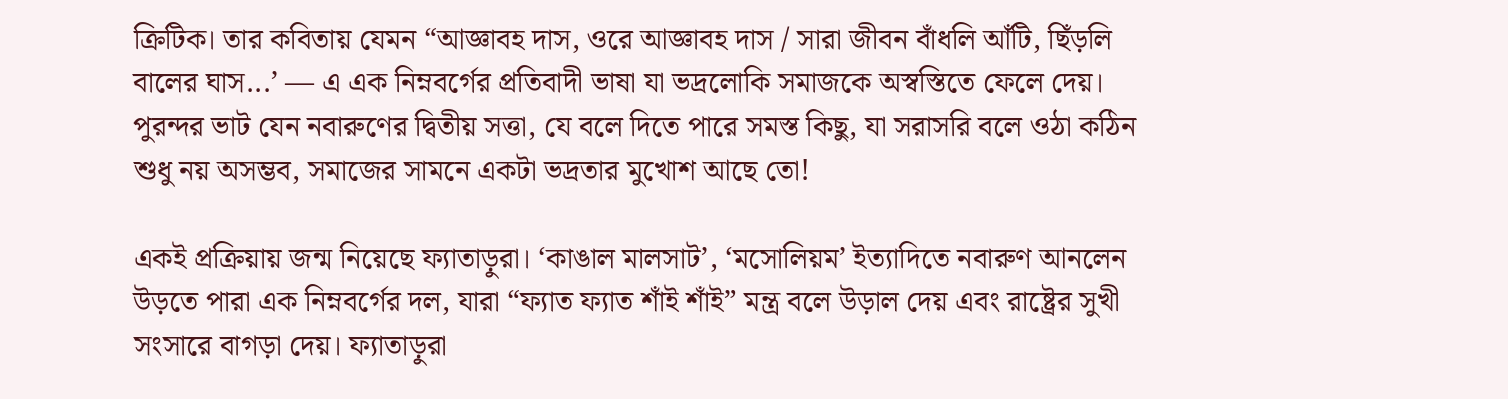ক্রিটিক। তার কবিতায় যেমন “আজ্ঞাবহ দাস, ওরে আজ্ঞাবহ দাস / সারা জীবন বাঁধলি আঁটি, ছিঁড়লি বালের ঘাস...’ — এ এক নিম্নবর্গের প্রতিবাদী ভাষা যা ভদ্রলোকি সমাজকে অস্বস্তিতে ফেলে দেয়। পুরন্দর ভাট যেন নবারুণের দ্বিতীয় সত্তা, যে বলে দিতে পারে সমস্ত কিছু, যা সরাসরি বলে ওঠা কঠিন শুধু নয় অসম্ভব, সমাজের সামনে একটা ভদ্রতার মুখোশ আছে তো!

একই প্রক্রিয়ায় জন্ম নিয়েছে ফ্যাতাড়ুরা। ‘কাঙাল মালসাট’, ‘মসোলিয়ম’ ইত্যাদিতে নবারুণ আনলেন উড়তে পারা এক নিম্নবর্গের দল, যারা “ফ্যাত ফ্যাত শাঁই শাঁই” মন্ত্র বলে উড়াল দেয় এবং রাষ্ট্রের সুখী সংসারে বাগড়া দেয়। ফ্যাতাড়ুরা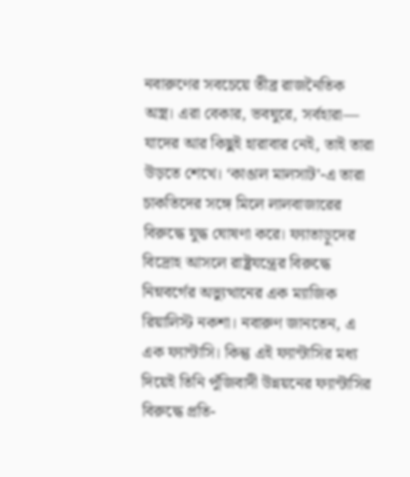নবারুণের সবচেয়ে তীব্র রাজনৈতিক অস্ত্র। এরা বেকার, ভবঘুরে, সর্বহারা— যাদের আর কিছুই হারাবার নেই, তাই তারা উড়তে শেখে। ‘কাঙাল মালসাট’-এ তারা চাকতিদের সঙ্গে মিলে লালবাজারের বিরুদ্ধে যুদ্ধ ঘোষণা করে। ফ্যাতাড়ুদের বিদ্রোহ আসলে রাষ্ট্রযন্ত্রের বিরুদ্ধে নিম্নবর্গের অভ্যুত্থানের এক ম্যাজিক রিয়ালিস্ট নকশা। নবারুণ জানতেন, এ এক ফ্যান্টাসি। কিন্তু এই ফ্যান্টাসির মধ্য দিয়েই তিনি পুঁজিবাদী উন্নয়নের ফ্যান্টাসির বিরুদ্ধে প্রতি-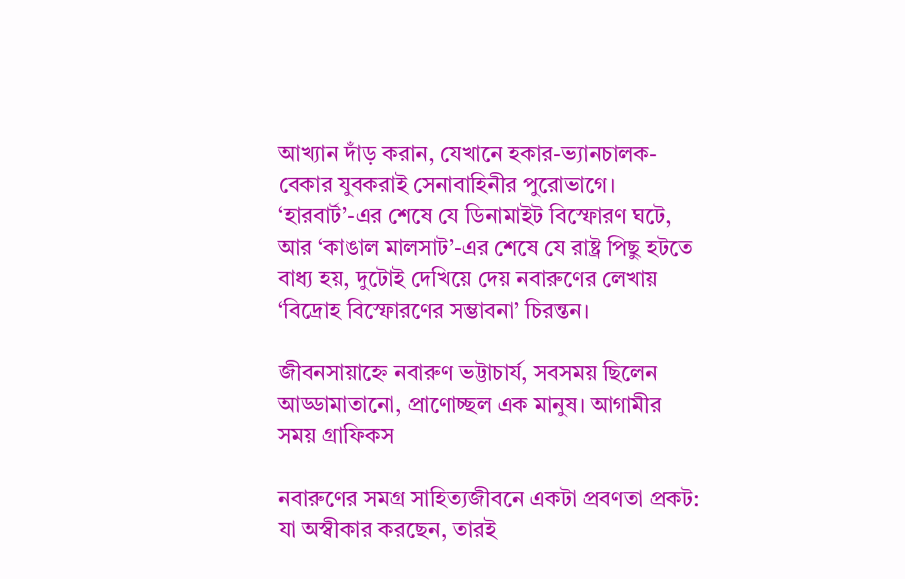আখ্যান দাঁড় করান, যেখানে হকার-ভ্যানচালক-বেকার যুবকরাই সেনাবাহিনীর পুরোভাগে। ‘হারবার্ট’-এর শেষে যে ডিনামাইট বিস্ফোরণ ঘটে, আর ‘কাঙাল মালসাট’-এর শেষে যে রাষ্ট্র পিছু হটতে বাধ্য হয়, দুটোই দেখিয়ে দেয় নবারুণের লেখায় ‘বিদ্রোহ বিস্ফোরণের সম্ভাবনা’ চিরন্তন।

জীবনসায়াহ্নে নবারুণ ভট্টাচার্য, সবসময় ছিলেন আড্ডামাতানো, প্রাণোচ্ছল এক মানুষ। আগামীর সময় গ্রাফিকস

নবারুণের সমগ্র সাহিত্যজীবনে একটা প্রবণতা প্রকট: যা অস্বীকার করছেন, তারই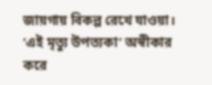জায়গায় বিকল্প রেখে যাওয়া। ‘এই মৃত্যু উপত্যকা’ অস্বীকার করে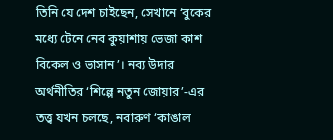তিনি যে দেশ চাইছেন, সেখানে ‘বুকের মধ্যে টেনে নেব কুয়াশায় ভেজা কাশ বিকেল ও ভাসান’। নব্য উদার অর্থনীতির ‘শিল্পে নতুন জোয়ার’-এর তত্ত্ব যখন চলছে, নবারুণ ‘কাঙাল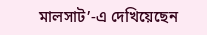মালসাট’-এ দেখিয়েছেন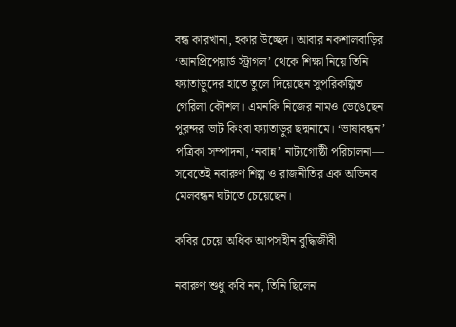বন্ধ কারখানা, হকার উচ্ছেদ। আবার নকশালবাড়ির ‘আনপ্রিপেয়ার্ড স্ট্রাগল’ থেকে শিক্ষা নিয়ে তিনি ফ্যাতাড়ুদের হাতে তুলে দিয়েছেন সুপরিকল্পিত গেরিলা কৌশল। এমনকি নিজের নামও ভেঙেছেন পুরন্দর ভাট কিংবা ফ্যাতাড়ুর ছদ্মনামে। ‘ভাষাবন্ধন’ পত্রিকা সম্পাদনা, ‘নবান্ন’ নাট্যগোষ্ঠী পরিচালনা— সবেতেই নবারুণ শিল্প ও রাজনীতির এক অভিনব মেলবন্ধন ঘটাতে চেয়েছেন।

কবির চেয়ে অধিক আপসহীন বুদ্ধিজীবী

নবারুণ শুধু কবি নন, তিনি ছিলেন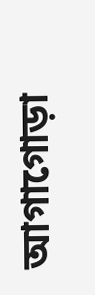আগাগোড়া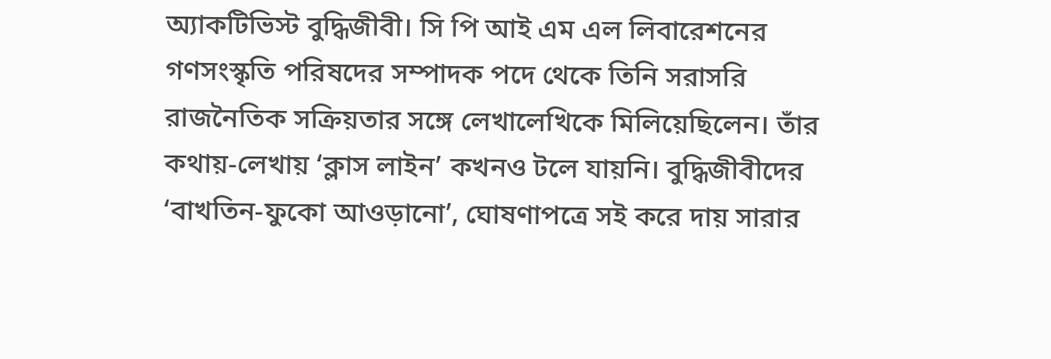অ্যাকটিভিস্ট বুদ্ধিজীবী। সি পি আই এম এল লিবারেশনের গণসংস্কৃতি পরিষদের সম্পাদক পদে থেকে তিনি সরাসরি রাজনৈতিক সক্রিয়তার সঙ্গে লেখালেখিকে মিলিয়েছিলেন। তাঁর কথায়-লেখায় ‘ক্লাস লাইন’ কখনও টলে যায়নি। বুদ্ধিজীবীদের ‘বাখতিন-ফুকো আওড়ানো’, ঘোষণাপত্রে সই করে দায় সারার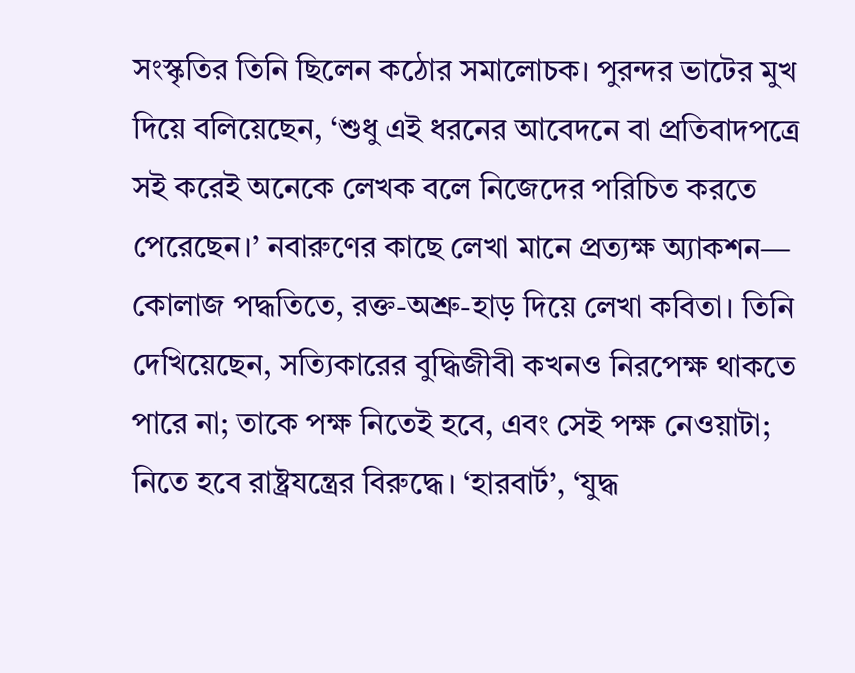সংস্কৃতির তিনি ছিলেন কঠোর সমালোচক। পুরন্দর ভাটের মুখ দিয়ে বলিয়েছেন, ‘শুধু এই ধরনের আবেদনে বা প্রতিবাদপত্রে সই করেই অনেকে লেখক বলে নিজেদের পরিচিত করতে পেরেছেন।’ নবারুণের কাছে লেখা মানে প্রত্যক্ষ অ্যাকশন— কোলাজ পদ্ধতিতে, রক্ত-অশ্রু-হাড় দিয়ে লেখা কবিতা। তিনি দেখিয়েছেন, সত্যিকারের বুদ্ধিজীবী কখনও নিরপেক্ষ থাকতে পারে না; তাকে পক্ষ নিতেই হবে, এবং সেই পক্ষ নেওয়াটা; নিতে হবে রাষ্ট্রযন্ত্রের বিরুদ্ধে। ‘হারবার্ট’, ‘যুদ্ধ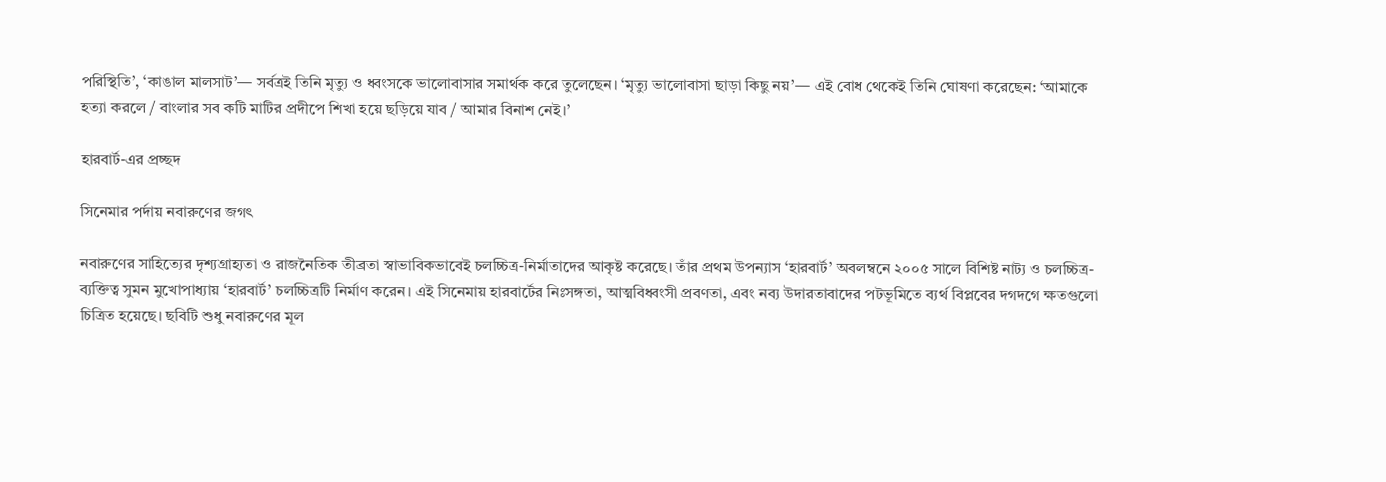পরিস্থিতি’, ‘কাঙাল মালসাট’— সর্বত্রই তিনি মৃত্যু ও ধ্বংসকে ভালোবাসার সমার্থক করে তুলেছেন। ‘মৃত্যু ভালোবাসা ছাড়া কিছু নয়’— এই বোধ থেকেই তিনি ঘোষণা করেছেন: ‘আমাকে হত্যা করলে / বাংলার সব কটি মাটির প্রদীপে শিখা হয়ে ছড়িয়ে যাব / আমার বিনাশ নেই।’

হারবার্ট-এর প্রচ্ছদ

সিনেমার পর্দায় নবারুণের জগৎ

নবারুণের সাহিত্যের দৃশ্যগ্রাহ্যতা ও রাজনৈতিক তীব্রতা স্বাভাবিকভাবেই চলচ্চিত্র-নির্মাতাদের আকৃষ্ট করেছে। তাঁর প্রথম উপন্যাস ‘হারবার্ট’ অবলম্বনে ২০০৫ সালে বিশিষ্ট নাট্য ও চলচ্চিত্র-ব্যক্তিত্ব সুমন মুখোপাধ্যায় ‘হারবার্ট’ চলচ্চিত্রটি নির্মাণ করেন। এই সিনেমায় হারবার্টের নিঃসঙ্গতা, আত্মবিধ্বংসী প্রবণতা, এবং নব্য উদারতাবাদের পটভূমিতে ব্যর্থ বিপ্লবের দগদগে ক্ষতগুলো চিত্রিত হয়েছে। ছবিটি শুধু নবারুণের মূল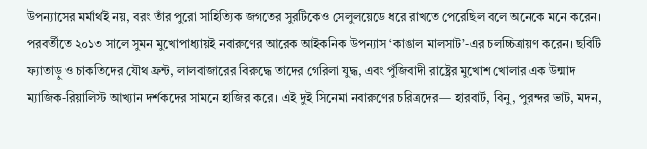উপন্যাসের মর্মার্থই নয়, বরং তাঁর পুরো সাহিত্যিক জগতের সুরটিকেও সেলুলয়েডে ধরে রাখতে পেরেছিল বলে অনেকে মনে করেন। পরবর্তীতে ২০১৩ সালে সুমন মুখোপাধ্যায়ই নবারুণের আরেক আইকনিক উপন্যাস ‘কাঙাল মালসাট’-এর চলচ্চিত্রায়ণ করেন। ছবিটি ফ্যাতাড়ু ও চাকতিদের যৌথ ফ্রন্ট, লালবাজারের বিরুদ্ধে তাদের গেরিলা যুদ্ধ, এবং পুঁজিবাদী রাষ্ট্রের মুখোশ খোলার এক উন্মাদ ম্যাজিক-রিয়ালিস্ট আখ্যান দর্শকদের সামনে হাজির করে। এই দুই সিনেমা নবারুণের চরিত্রদের— হারবার্ট, বিনু, পুরন্দর ভাট, মদন,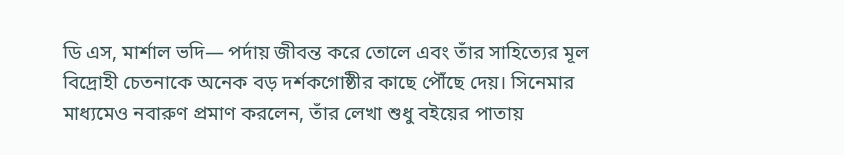ডি এস, মার্শাল ভদি— পর্দায় জীবন্ত করে তোলে এবং তাঁর সাহিত্যের মূল বিদ্রোহী চেতনাকে অনেক বড় দর্শকগোষ্ঠীর কাছে পৌঁছে দেয়। সিনেমার মাধ্যমেও নবারুণ প্রমাণ করলেন, তাঁর লেখা শুধু বইয়ের পাতায়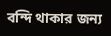বন্দি থাকার জন্য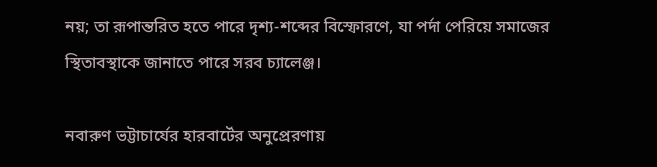নয়; তা রূপান্তরিত হতে পারে দৃশ্য-শব্দের বিস্ফোরণে, যা পর্দা পেরিয়ে সমাজের স্থিতাবস্থাকে জানাতে পারে সরব চ্যালেঞ্জ।

নবারুণ ভট্টাচার্যের হারবার্টের অনুপ্রেরণায়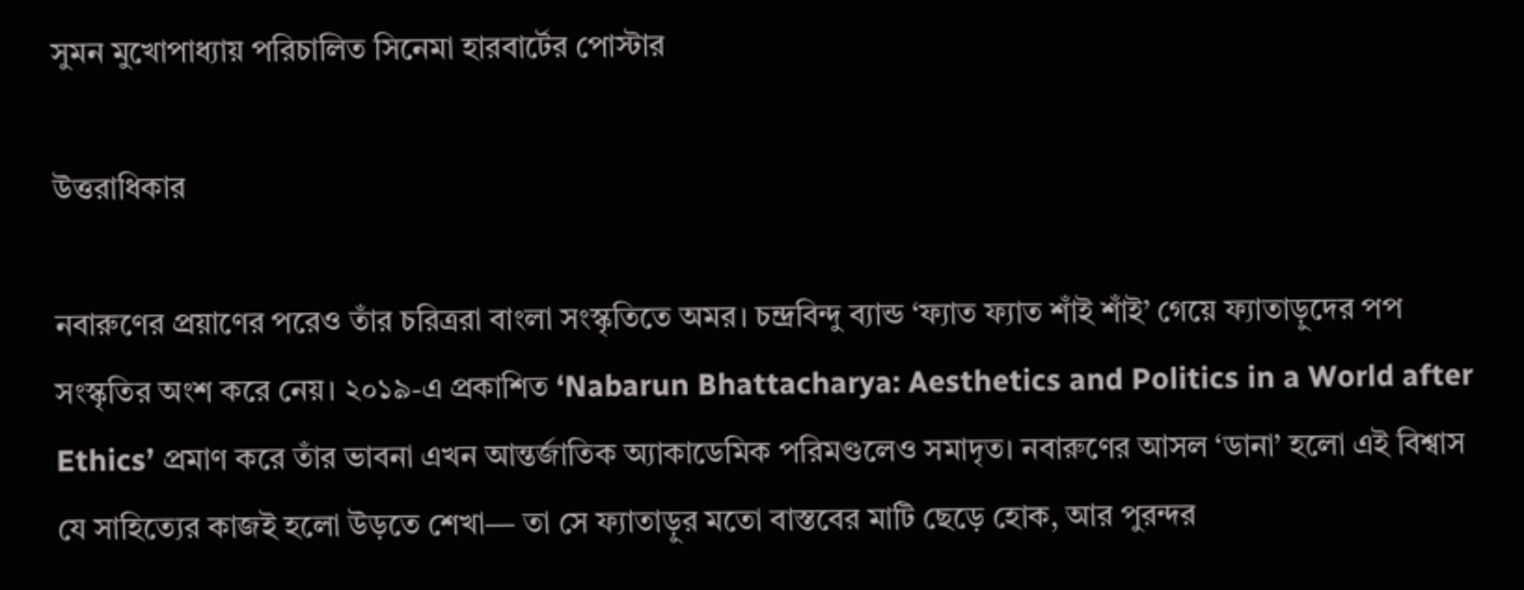সুমন মুখোপাধ্যায় পরিচালিত সিনেমা হারবার্টের পোস্টার

উত্তরাধিকার

নবারুণের প্রয়াণের পরেও তাঁর চরিত্ররা বাংলা সংস্কৃতিতে অমর। চন্দ্রবিন্দু ব্যান্ড ‘ফ্যাত ফ্যাত শাঁই শাঁই’ গেয়ে ফ্যাতাড়ুদের পপ সংস্কৃতির অংশ করে নেয়। ২০১৯-এ প্রকাশিত ‘Nabarun Bhattacharya: Aesthetics and Politics in a World after Ethics’ প্রমাণ করে তাঁর ভাবনা এখন আন্তর্জাতিক অ্যাকাডেমিক পরিমণ্ডলেও সমাদৃত। নবারুণের আসল ‘ডানা’ হলো এই বিশ্বাস যে সাহিত্যের কাজই হলো উড়তে শেখা— তা সে ফ্যাতাড়ুর মতো বাস্তবের মাটি ছেড়ে হোক, আর পুরন্দর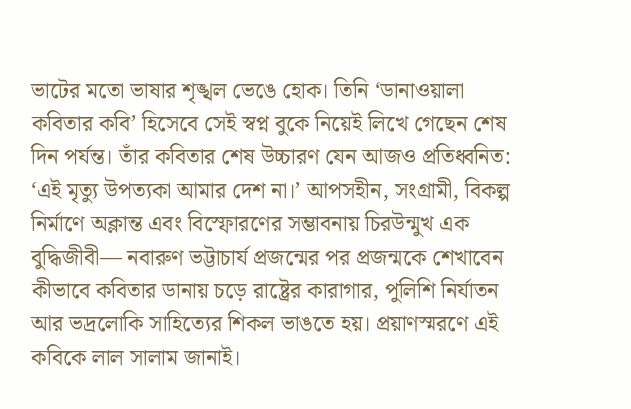ভাটের মতো ভাষার শৃঙ্খল ভেঙে হোক। তিনি ‘ডানাওয়ালা কবিতার কবি’ হিসেবে সেই স্বপ্ন বুকে নিয়েই লিখে গেছেন শেষ দিন পর্যন্ত। তাঁর কবিতার শেষ উচ্চারণ যেন আজও প্রতিধ্বনিত: ‘এই মৃত্যু উপত্যকা আমার দেশ না।’ আপসহীন, সংগ্রামী, বিকল্প নির্মাণে অক্লান্ত এবং বিস্ফোরণের সম্ভাবনায় চিরউন্মুখ এক বুদ্ধিজীবী— নবারুণ ভট্টাচার্য প্রজন্মের পর প্রজন্মকে শেখাবেন কীভাবে কবিতার ডানায় চড়ে রাষ্ট্রের কারাগার, পুলিশি নির্যাতন আর ভদ্রলোকি সাহিত্যের শিকল ভাঙতে হয়। প্রয়াণস্মরণে এই কবিকে লাল সালাম জানাই।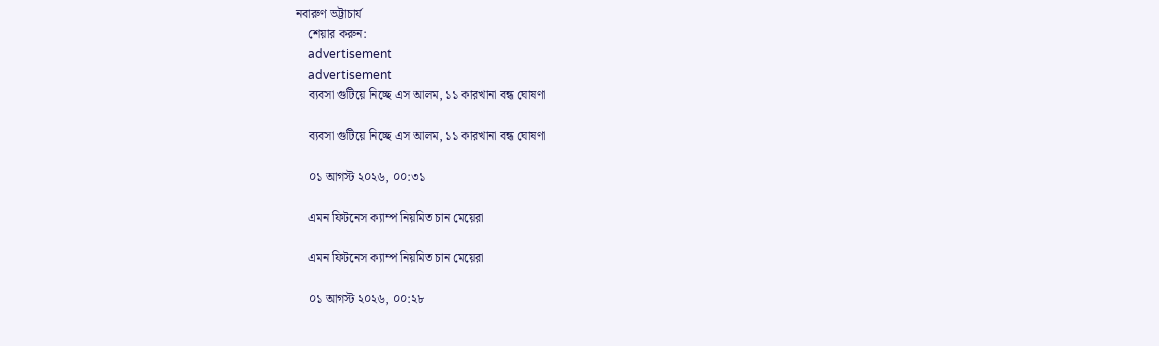নবারুণ ভট্টাচার্য
    শেয়ার করুন:
    advertisement
    advertisement
    ব্যবসা গুটিয়ে নিচ্ছে এস আলম, ১১ কারখানা বন্ধ ঘোষণা

    ব্যবসা গুটিয়ে নিচ্ছে এস আলম, ১১ কারখানা বন্ধ ঘোষণা

    ০১ আগস্ট ২০২৬, ০০:৩১

    এমন ফিটনেস ক্যাম্প নিয়মিত চান মেয়েরা

    এমন ফিটনেস ক্যাম্প নিয়মিত চান মেয়েরা

    ০১ আগস্ট ২০২৬, ০০:২৮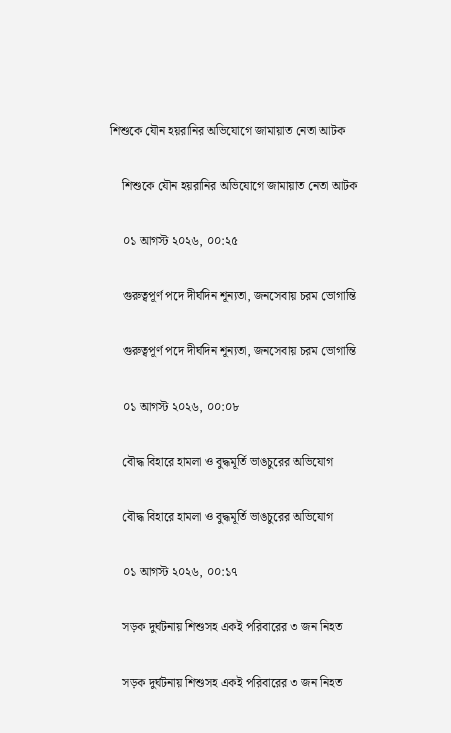শিশুকে যৌন হয়রানির অভিযোগে জামায়াত নেতা আটক

    শিশুকে যৌন হয়রানির অভিযোগে জামায়াত নেতা আটক

    ০১ আগস্ট ২০২৬, ০০:২৫

    গুরুত্বপূর্ণ পদে দীর্ঘদিন শূন্যতা, জনসেবায় চরম ভোগান্তি

    গুরুত্বপূর্ণ পদে দীর্ঘদিন শূন্যতা, জনসেবায় চরম ভোগান্তি

    ০১ আগস্ট ২০২৬, ০০:০৮

    বৌদ্ধ বিহারে হামলা ও বুদ্ধমূর্তি ভাঙচুরের অভিযোগ

    বৌদ্ধ বিহারে হামলা ও বুদ্ধমূর্তি ভাঙচুরের অভিযোগ

    ০১ আগস্ট ২০২৬, ০০:১৭

    সড়ক দুর্ঘটনায় শিশুসহ একই পরিবারের ৩ জন নিহত

    সড়ক দুর্ঘটনায় শিশুসহ একই পরিবারের ৩ জন নিহত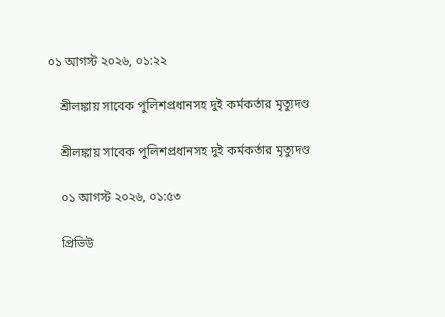০১ আগস্ট ২০২৬, ০১:২২

    শ্রীলঙ্কায় সাবেক পুলিশপ্রধানসহ দুই কর্মকর্তার মৃত্যুদণ্ড

    শ্রীলঙ্কায় সাবেক পুলিশপ্রধানসহ দুই কর্মকর্তার মৃত্যুদণ্ড

    ০১ আগস্ট ২০২৬, ০১:৫৩

    প্রিভিউ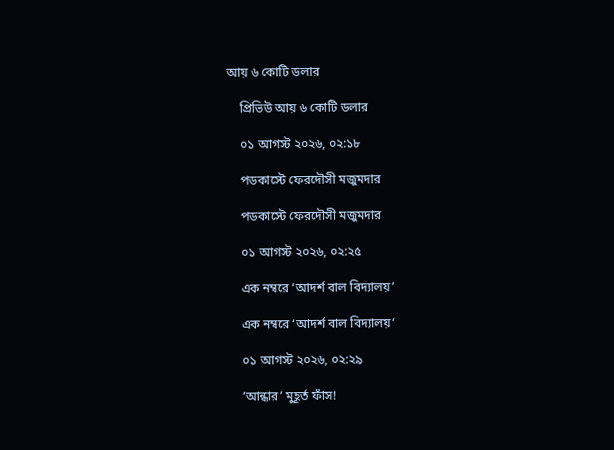আয় ৬ কোটি ডলার

    প্রিভিউ আয় ৬ কোটি ডলার

    ০১ আগস্ট ২০২৬, ০২:১৮

    পডকাস্টে ফেরদৌসী মজুমদার

    পডকাস্টে ফেরদৌসী মজুমদার

    ০১ আগস্ট ২০২৬, ০২:২৫

    এক নম্বরে ‘আদর্শ বাল বিদ্যালয়’

    এক নম্বরে ‘আদর্শ বাল বিদ্যালয়’

    ০১ আগস্ট ২০২৬, ০২:২৯

    ‘আন্ধার’ মুহূর্ত ফাঁস!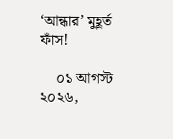‘আন্ধার’ মুহূর্ত ফাঁস!

    ০১ আগস্ট ২০২৬,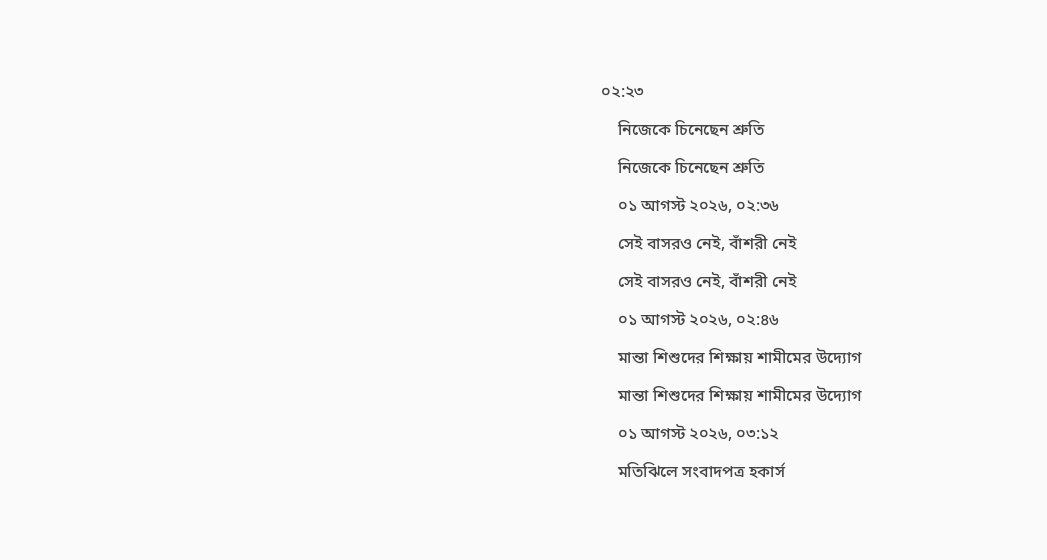০২:২৩

    নিজেকে চিনেছেন শ্রুতি

    নিজেকে চিনেছেন শ্রুতি

    ০১ আগস্ট ২০২৬, ০২:৩৬

    সেই বাসরও নেই, বাঁশরী নেই

    সেই বাসরও নেই, বাঁশরী নেই

    ০১ আগস্ট ২০২৬, ০২:৪৬

    মান্তা শিশুদের শিক্ষায় শামীমের উদ্যোগ

    মান্তা শিশুদের শিক্ষায় শামীমের উদ্যোগ

    ০১ আগস্ট ২০২৬, ০৩:১২

    মতিঝিলে সংবাদপত্র হকার্স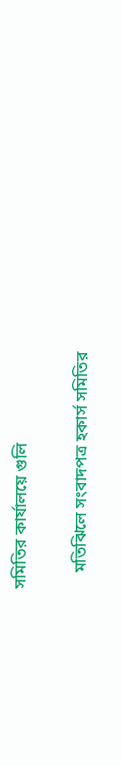সমিতির কার্যালয়ে গুলি

    মতিঝিলে সংবাদপত্র হকার্স সমিতির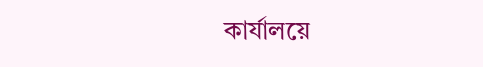কার্যালয়ে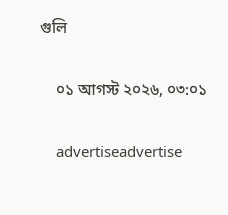গুলি

    ০১ আগস্ট ২০২৬, ০৩:০১

    advertiseadvertise